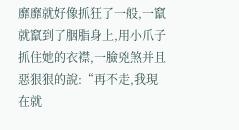靡靡就好像抓狂了一般,一竄就竄到了胭脂身上,用小爪子抓住她的衣襟,一臉兇煞并且惡狠狠的說:“再不走,我現在就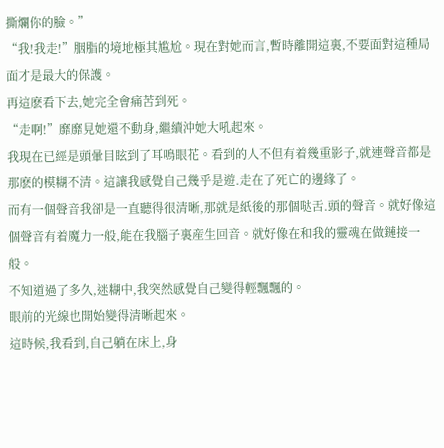撕爛你的臉。”
“我!我走!”胭脂的境地極其尴尬。現在對她而言,暫時離開這裏,不要面對這種局面才是最大的保護。
再這麽看下去,她完全會痛苦到死。
“走啊!”靡靡見她還不動身,繼續沖她大吼起來。
我現在已經是頭暈目眩到了耳鳴眼花。看到的人不但有着幾重影子,就連聲音都是那麽的模糊不清。這讓我感覺自己幾乎是遊.走在了死亡的邊緣了。
而有一個聲音我卻是一直聽得很清晰,那就是紙後的那個哒舌.頭的聲音。就好像這個聲音有着魔力一般,能在我腦子裏産生回音。就好像在和我的靈魂在做鏈接一般。
不知道過了多久,迷糊中,我突然感覺自己變得輕飄飄的。
眼前的光線也開始變得清晰起來。
這時候,我看到,自己躺在床上,身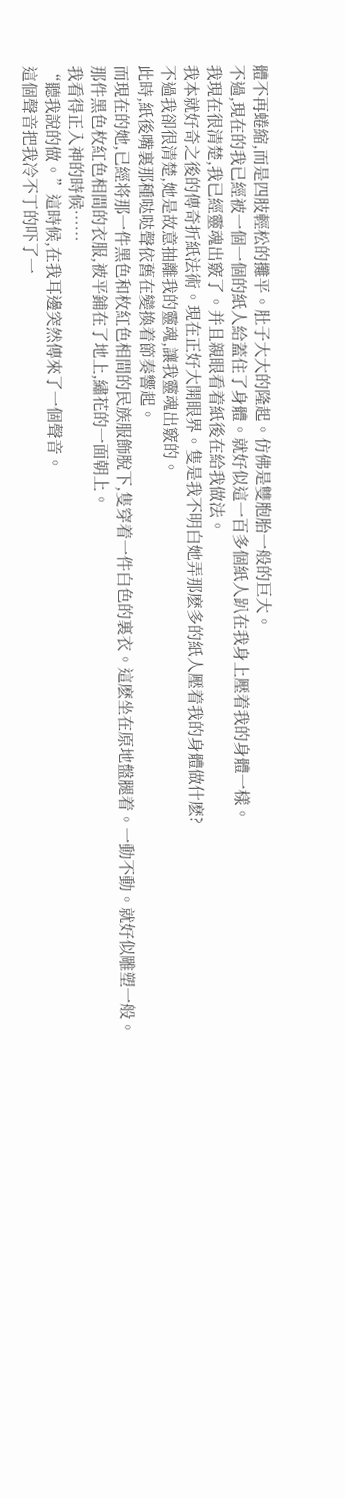體不再蜷縮,而是四肢輕松的攤平。肚子大大的隆起。仿佛是雙胞胎一般的巨大。
不過,現在的我已經被一個一個的紙人給蓋住了身體。就好似這一百多個紙人趴在我身上壓着我的身體一樣。
我現在很清楚,我已經靈魂出竅了。并且親眼看着紙後在給我做法。
我本就好奇之後的傳奇折紙法術。現在正好大開眼界。隻是我不明白她弄那麽多的紙人壓着我的身體做什麽?
不過我卻很清楚,她是故意抽離我的靈魂,讓我靈魂出竅的。
此時,紙後嘴裏那種哒哒聲依舊在變換着節奏響起。
而現在的她,已經将那一件黑色和枚紅色相間的民族服飾脫下,隻穿着一件白色的裏衣。這麽坐在原地盤腿着。一動不動。就好似雕塑一般。
那件黑色枚紅色相間的衣服,被平鋪在了地上,繡花的一面朝上。
我看得正入神的時候……
“聽我說的做。”這時候,在我耳邊突然傳來了一個聲音。
這個聲音把我冷不丁的吓了一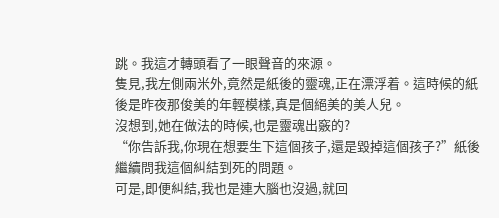跳。我這才轉頭看了一眼聲音的來源。
隻見,我左側兩米外,竟然是紙後的靈魂,正在漂浮着。這時候的紙後是昨夜那俊美的年輕模樣,真是個絕美的美人兒。
沒想到,她在做法的時候,也是靈魂出竅的?
“你告訴我,你現在想要生下這個孩子,還是毀掉這個孩子?”紙後繼續問我這個糾結到死的問題。
可是,即便糾結,我也是連大腦也沒過,就回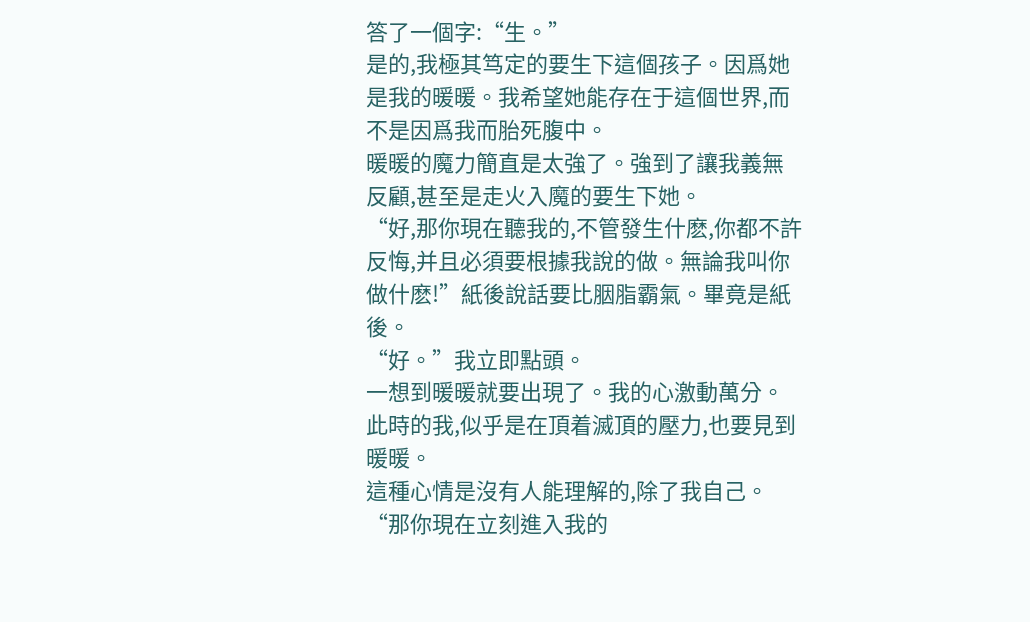答了一個字:“生。”
是的,我極其笃定的要生下這個孩子。因爲她是我的暖暖。我希望她能存在于這個世界,而不是因爲我而胎死腹中。
暖暖的魔力簡直是太強了。強到了讓我義無反顧,甚至是走火入魔的要生下她。
“好,那你現在聽我的,不管發生什麽,你都不許反悔,并且必須要根據我說的做。無論我叫你做什麽!”紙後說話要比胭脂霸氣。畢竟是紙後。
“好。”我立即點頭。
一想到暖暖就要出現了。我的心激動萬分。
此時的我,似乎是在頂着滅頂的壓力,也要見到暖暖。
這種心情是沒有人能理解的,除了我自己。
“那你現在立刻進入我的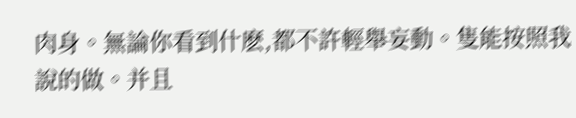肉身。無論你看到什麽,都不許輕舉妄動。隻能按照我說的做。并且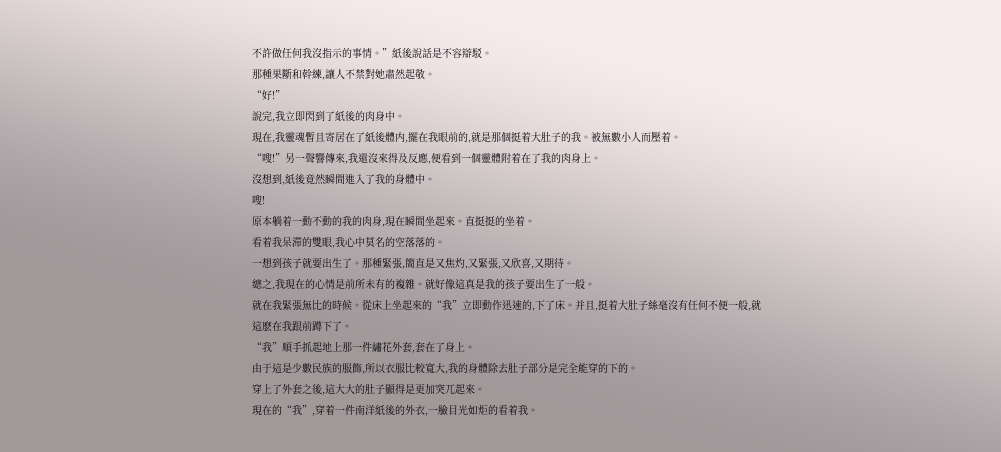不許做任何我沒指示的事情。”紙後說話是不容辯駁。
那種果斷和幹練,讓人不禁對她肅然起敬。
“好!”
說完,我立即閃到了紙後的肉身中。
現在,我靈魂暫且寄居在了紙後體内,擺在我眼前的,就是那個挺着大肚子的我。被無數小人而壓着。
“嗖!”另一聲響傳來,我還沒來得及反應,便看到一個靈體附着在了我的肉身上。
沒想到,紙後竟然瞬間進入了我的身體中。
嗖!
原本躺着一動不動的我的肉身,現在瞬間坐起來。直挺挺的坐着。
看着我呆滞的雙眼,我心中莫名的空落落的。
一想到孩子就要出生了。那種緊張,簡直是又焦灼,又緊張,又欣喜,又期待。
總之,我現在的心情是前所未有的複雜。就好像這真是我的孩子要出生了一般。
就在我緊張無比的時候。從床上坐起來的“我”立即動作迅速的,下了床。并且,挺着大肚子絲毫沒有任何不便一般,就這麽在我跟前蹲下了。
“我”順手抓起地上那一件繡花外套,套在了身上。
由于這是少數民族的服飾,所以衣服比較寬大,我的身體除去肚子部分是完全能穿的下的。
穿上了外套之後,這大大的肚子顯得是更加突兀起來。
現在的“我”,穿着一件南洋紙後的外衣,一臉目光如炬的看着我。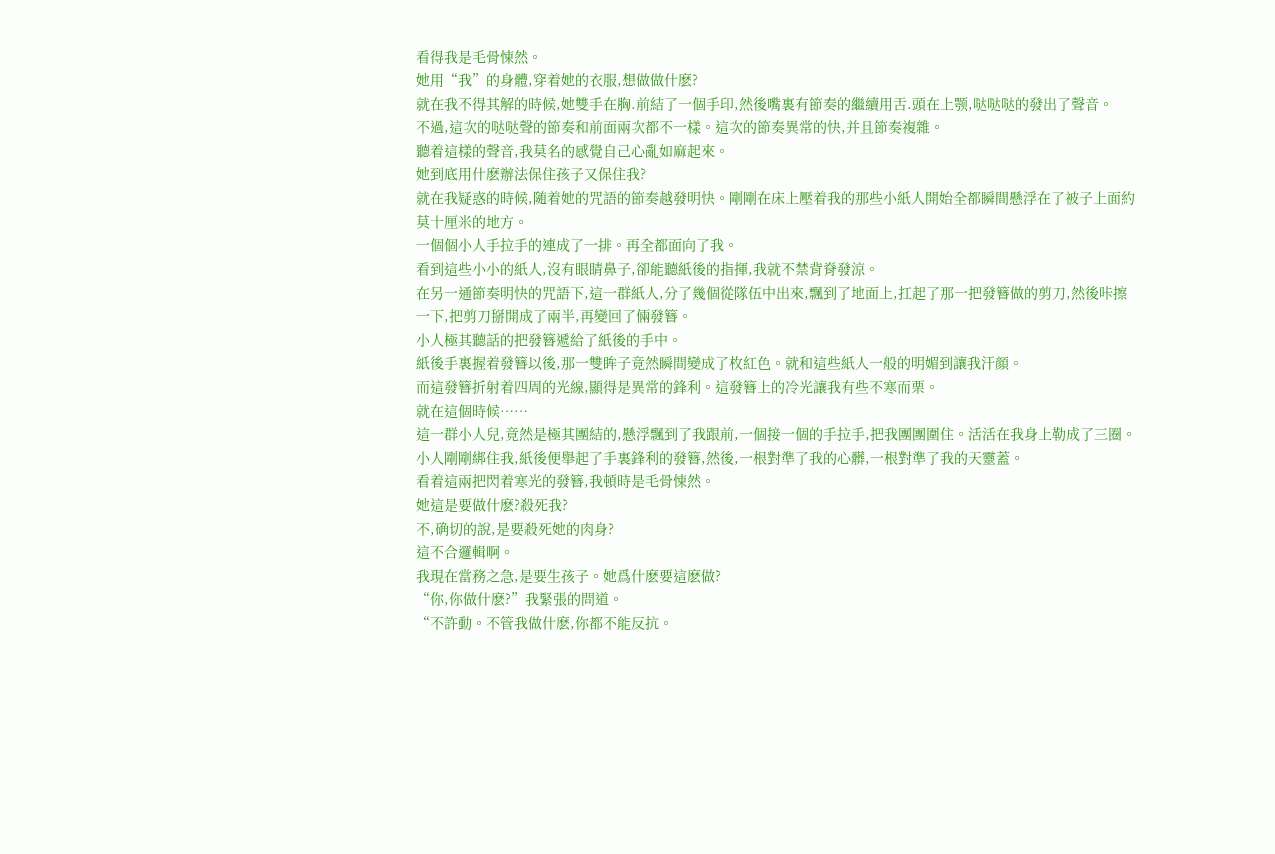看得我是毛骨悚然。
她用“我”的身體,穿着她的衣服,想做做什麽?
就在我不得其解的時候,她雙手在胸.前結了一個手印,然後嘴裏有節奏的繼續用舌.頭在上颚,哒哒哒的發出了聲音。
不過,這次的哒哒聲的節奏和前面兩次都不一樣。這次的節奏異常的快,并且節奏複雜。
聽着這樣的聲音,我莫名的感覺自己心亂如麻起來。
她到底用什麽辦法保住孩子又保住我?
就在我疑惑的時候,随着她的咒語的節奏越發明快。剛剛在床上壓着我的那些小紙人開始全都瞬間懸浮在了被子上面約莫十厘米的地方。
一個個小人手拉手的連成了一排。再全都面向了我。
看到這些小小的紙人,沒有眼睛鼻子,卻能聽紙後的指揮,我就不禁背脊發涼。
在另一通節奏明快的咒語下,這一群紙人,分了幾個從隊伍中出來,飄到了地面上,扛起了那一把發簪做的剪刀,然後咔擦一下,把剪刀掰開成了兩半,再變回了倆發簪。
小人極其聽話的把發簪遞給了紙後的手中。
紙後手裏握着發簪以後,那一雙眸子竟然瞬間變成了枚紅色。就和這些紙人一般的明媚到讓我汗顔。
而這發簪折射着四周的光線,顯得是異常的鋒利。這發簪上的冷光讓我有些不寒而栗。
就在這個時候……
這一群小人兒,竟然是極其團結的,懸浮飄到了我跟前,一個接一個的手拉手,把我團團圍住。活活在我身上勒成了三圈。
小人剛剛綁住我,紙後便舉起了手裏鋒利的發簪,然後,一根對準了我的心髒,一根對準了我的天靈蓋。
看着這兩把閃着寒光的發簪,我頓時是毛骨悚然。
她這是要做什麽?殺死我?
不,确切的說,是要殺死她的肉身?
這不合邏輯啊。
我現在當務之急,是要生孩子。她爲什麽要這麽做?
“你,你做什麽?”我緊張的問道。
“不許動。不管我做什麽,你都不能反抗。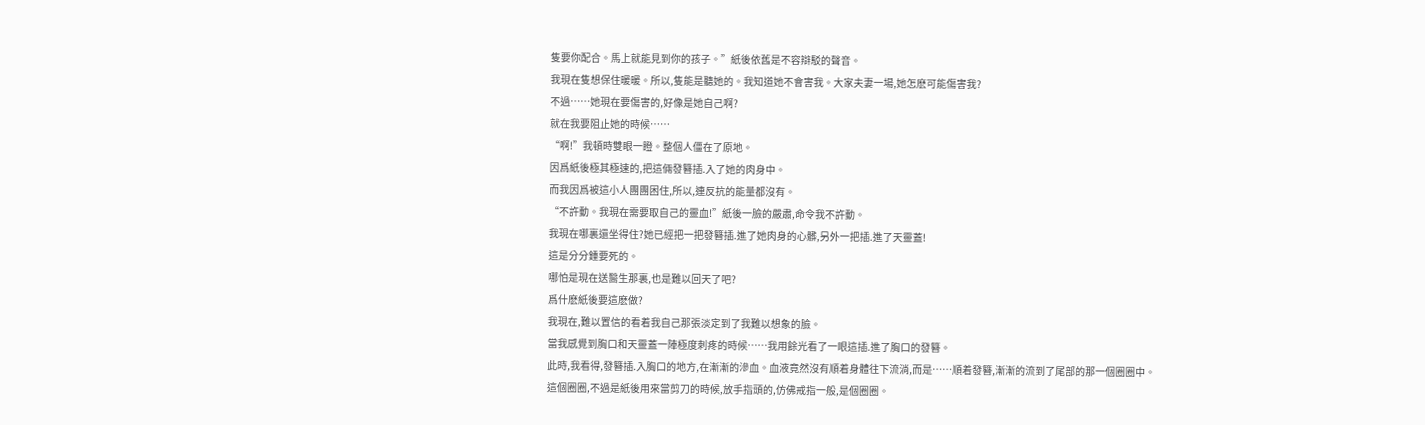隻要你配合。馬上就能見到你的孩子。”紙後依舊是不容辯駁的聲音。
我現在隻想保住暖暖。所以,隻能是聽她的。我知道她不會害我。大家夫妻一場,她怎麽可能傷害我?
不過……她現在要傷害的,好像是她自己啊?
就在我要阻止她的時候……
“啊!”我頓時雙眼一瞪。整個人僵在了原地。
因爲紙後極其極速的,把這倆發簪插.入了她的肉身中。
而我因爲被這小人團團困住,所以,連反抗的能量都沒有。
“不許動。我現在需要取自己的靈血!”紙後一臉的嚴肅,命令我不許動。
我現在哪裏還坐得住?她已經把一把發簪插.進了她肉身的心髒,另外一把插.進了天靈蓋!
這是分分鍾要死的。
哪怕是現在送醫生那裏,也是難以回天了吧?
爲什麽紙後要這麽做?
我現在,難以置信的看着我自己那張淡定到了我難以想象的臉。
當我感覺到胸口和天靈蓋一陣極度刺疼的時候……我用餘光看了一眼這插.進了胸口的發簪。
此時,我看得,發簪插.入胸口的地方,在漸漸的滲血。血液竟然沒有順着身體往下流淌,而是……順着發簪,漸漸的流到了尾部的那一個圈圈中。
這個圈圈,不過是紙後用來當剪刀的時候,放手指頭的,仿佛戒指一般,是個圈圈。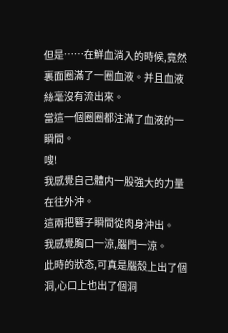但是……在鮮血淌入的時候,竟然裏面圈滿了一圈血液。并且血液絲毫沒有流出來。
當這一個圈圈都注滿了血液的一瞬間。
嗖!
我感覺自己體内一股強大的力量在往外沖。
這兩把簪子瞬間從肉身沖出。
我感覺胸口一涼,腦門一涼。
此時的狀态,可真是腦殼上出了個洞,心口上也出了個洞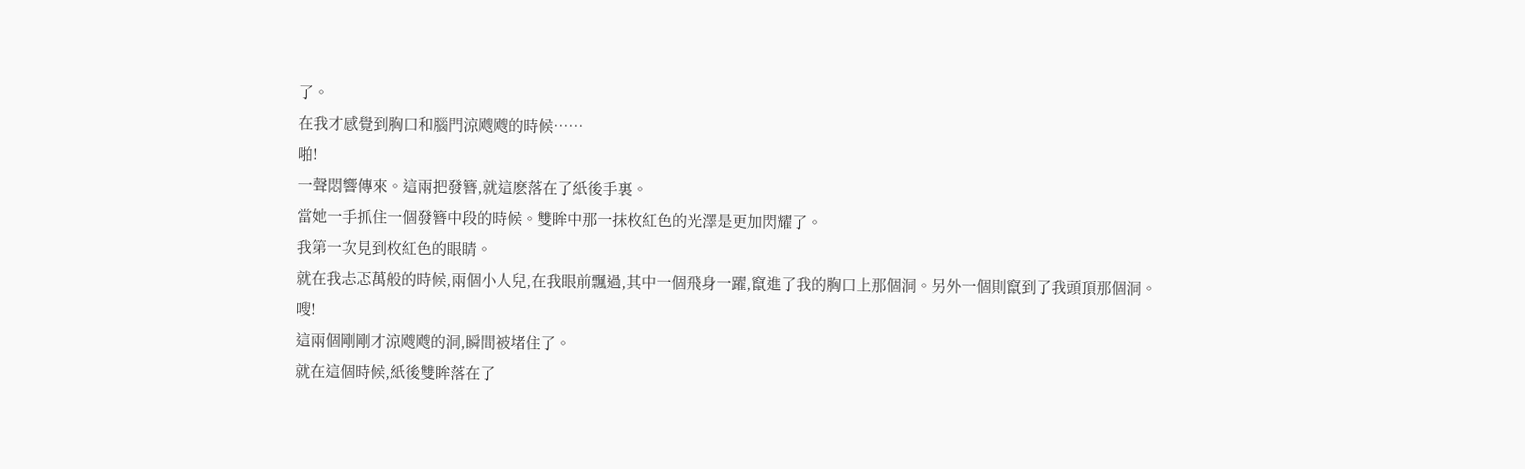了。
在我才感覺到胸口和腦門涼飕飕的時候……
啪!
一聲悶響傳來。這兩把發簪,就這麽落在了紙後手裏。
當她一手抓住一個發簪中段的時候。雙眸中那一抹枚紅色的光澤是更加閃耀了。
我第一次見到枚紅色的眼睛。
就在我忐忑萬般的時候,兩個小人兒,在我眼前飄過,其中一個飛身一躍,竄進了我的胸口上那個洞。另外一個則竄到了我頭頂那個洞。
嗖!
這兩個剛剛才涼飕飕的洞,瞬間被堵住了。
就在這個時候,紙後雙眸落在了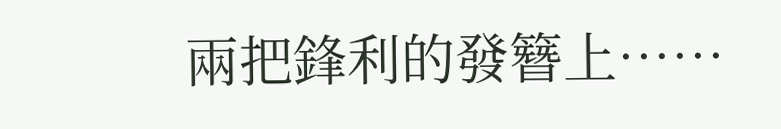兩把鋒利的發簪上……